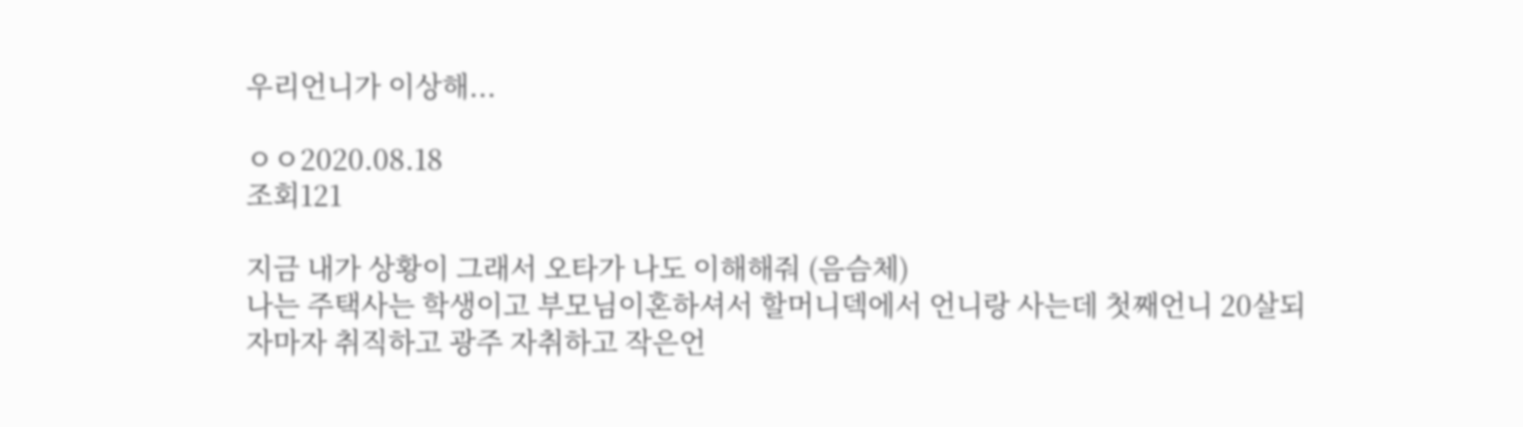우리언니가 이상해...

ㅇㅇ2020.08.18
조회121

지금 내가 상황이 그래서 오타가 나도 이해해줘 (음슴체)
나는 주택사는 학생이고 부모님이혼하셔서 할머니덱에서 언니랑 사는데 첫째언니 20살되자마자 취직하고 광주 자취하고 작은언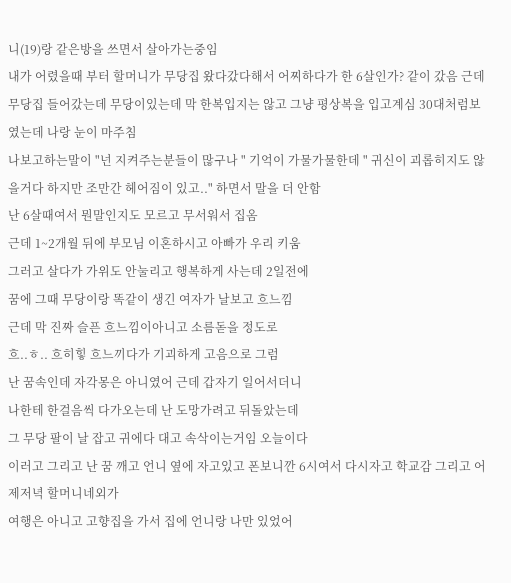니(19)랑 같은방을 쓰면서 살아가는중임
내가 어렸을때 부터 할머니가 무당집 왔다갔다해서 어찌하다가 한 6살인가? 같이 갔음 근데 무당집 들어갔는데 무당이있는데 막 한복입지는 않고 그냥 평상복을 입고계심 30대처럼보였는데 나랑 눈이 마주침
나보고하는말이 "넌 지켜주는분들이 많구나 " 기억이 가물가물한데 " 귀신이 괴롭히지도 않을거다 하지만 조만간 헤어짐이 있고.." 하면서 말을 더 안함
난 6살때여서 뭔말인지도 모르고 무서워서 집옴
근데 1~2개월 뒤에 부모님 이혼하시고 아빠가 우리 키움
그러고 살다가 가위도 안눌리고 행복하게 사는데 2일전에
꿈에 그때 무당이랑 똑같이 생긴 여자가 날보고 흐느낌
근데 막 진짜 슬픈 흐느낌이아니고 소름돋을 정도로
흐..ㅎ.. 흐히힣 흐느끼다가 기괴하게 고음으로 그럼
난 꿈속인데 자각몽은 아니였어 근데 갑자기 일어서더니
나한테 한걸음씩 다가오는데 난 도망가려고 뒤돌았는데
그 무당 팔이 날 잡고 귀에다 대고 속삭이는거임 오늘이다
이러고 그리고 난 꿈 깨고 언니 옆에 자고있고 폰보니깐 6시여서 다시자고 학교감 그리고 어제저녁 할머니네외가
여행은 아니고 고향집을 가서 집에 언니랑 나만 있었어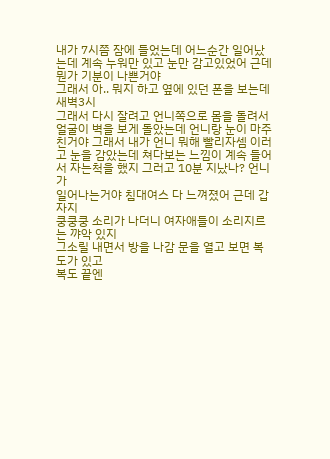내가 7시쯤 잠에 들었는데 어느순간 일어났는데 계속 누워만 있고 눈만 감고있었어 근데 뭔가 기분이 나쁜거야
그래서 아.. 뭐지 하고 옆에 있던 폰을 보는데 새벽3시
그래서 다시 잘려고 언니쪽으로 몸을 돌려서 얼굴이 벽을 보게 돌았는데 언니랑 눈이 마주친거야 그래서 내가 언니 뭐해 빨리자셈 이러고 눈을 감았는데 쳐다보는 느낌이 계속 들어서 자는척을 했지 그러고 10분 지났나? 언니가
일어나는거야 침대여스 다 느껴졌어 근데 갑자지
쿵쿵쿵 소리가 나더니 여자애들이 소리지르는 꺄악 있지
그소릴 내면서 방을 나감 문을 열고 보면 복도가 있고
복도 끝엔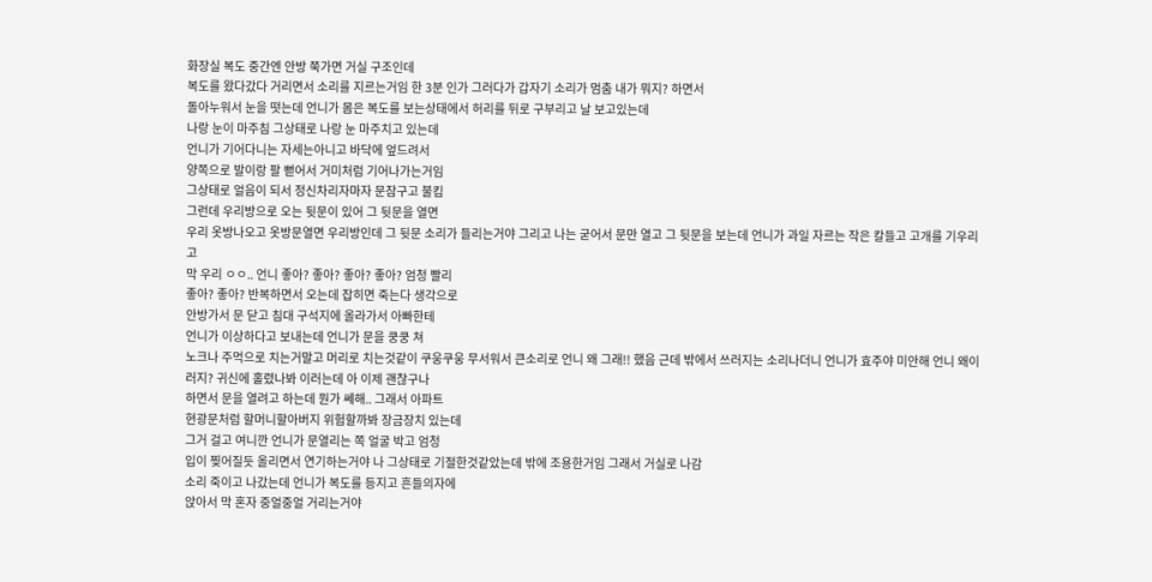화장실 복도 중간엔 안방 쭉가면 거실 구조인데
복도를 왔다갔다 거리면서 소리를 지르는거임 한 3분 인가 그러다가 갑자기 소리가 멈춤 내가 뭐지? 하면서
돌아누워서 눈을 떳는데 언니가 몸은 복도를 보는상태에서 허리를 뒤로 구부리고 날 보고있는데
나랑 눈이 마주침 그상태로 나랑 눈 마주치고 있는데
언니가 기어다니는 자세는아니고 바닥에 엎드려서
양쪽으로 발이랑 팔 뻗어서 거미처럼 기어나가는거임
그상태로 얼음이 되서 정신차리자마자 문잠구고 불킴
그런데 우리방으로 오는 뒷문이 있어 그 뒷문을 열면
우리 옷방나오고 옷방문열면 우리방인데 그 뒷문 소리가 들리는거야 그리고 나는 굳어서 문만 열고 그 뒷문을 보는데 언니가 과일 자르는 작은 칼들고 고개를 기우리고
막 우리 ㅇㅇ.. 언니 좋아? 좋아? 좋아? 좋아? 엄청 빨리
좋아? 좋아? 반복하면서 오는데 잡히면 죽는다 생각으로
안방가서 문 닫고 침대 구석지에 올라가서 아빠한테
언니가 이상하다고 보내는데 언니가 문을 쿵쿵 쳐
노크나 주먹으로 치는거말고 머리로 치는것같이 쿠웅쿠웅 무서워서 큰소리로 언니 왜 그래!! 했음 근데 밖에서 쓰러지는 소리나더니 언니가 효주야 미안해 언니 왜이러지? 귀신에 홀렸나봐 이러는데 아 이제 괜찮구나
하면서 문을 열려고 하는데 뭔가 쎄해.. 그래서 아파트
현광문처럼 할머니할아버지 위험할까봐 장금장치 있는데
그거 걸고 여니깐 언니가 문열리는 쪽 얼굴 박고 엄청
입이 찢어질듯 올리면서 연기하는거야 나 그상태로 기절한것같았는데 밖에 조용한거임 그래서 거실로 나감
소리 죽이고 나갔는데 언니가 복도를 등지고 흔들의자에
앉아서 막 혼자 중얼중얼 거리는거야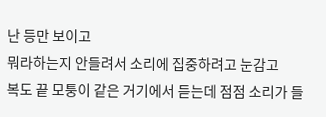난 등만 보이고
뭐라하는지 안들려서 소리에 집중하려고 눈감고
복도 끝 모퉁이 같은 거기에서 듣는데 점점 소리가 들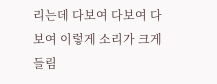리는데 다보여 다보여 다보여 이렇게 소리가 크게 들림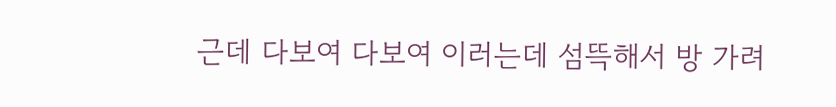근데 다보여 다보여 이러는데 섬뜩해서 방 가려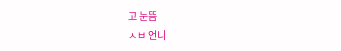고 눈뜸
ㅅㅂ 언니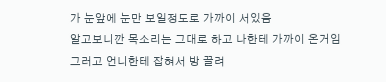가 눈앞에 눈만 보일정도로 가까이 서있음
알고보니깐 목소리는 그대로 하고 나한테 가까이 온거임
그러고 언니한테 잡혀서 방 끌려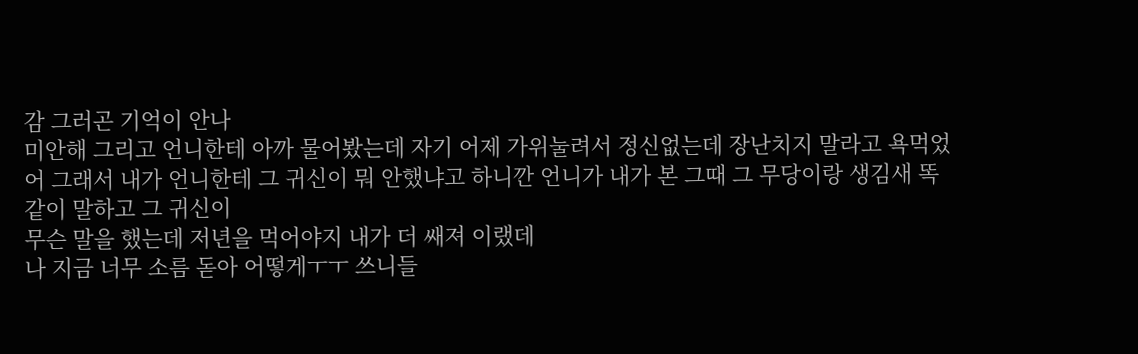감 그러곤 기억이 안나
미안해 그리고 언니한테 아까 물어봤는데 자기 어제 가위눌려서 정신없는데 장난치지 말라고 욕먹었어 그래서 내가 언니한테 그 귀신이 뭐 안했냐고 하니깐 언니가 내가 본 그때 그 무당이랑 생김새 똑같이 말하고 그 귀신이
무슨 말을 했는데 저년을 먹어야지 내가 더 쌔져 이랬데
나 지금 너무 소름 돋아 어떻게ㅜㅜ 쓰니들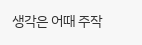생각은 어때 주작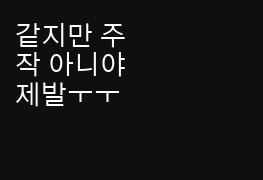같지만 주작 아니야 제발ㅜㅜ